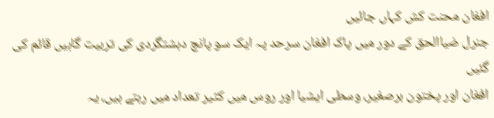افغان محنت کش کہاں جائیں
جنرل ضیاالحق کے دور میں پاک افغان سرحد پہ ایک سو پانچ دہشتگردی کی تربیت گاہیں قائم کی گئیں
افغان اور پختون برصغیر، وسطی ایشیا اور روس میں کثیر تعداد میں رہتے ہیں، یہ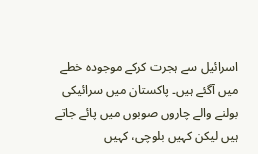اسرائیل سے ہجرت کرکے موجودہ خطے میں آگئے ہیں۔ پاکستان میں سرائیکی بولنے والے چاروں صوبوں میں پائے جاتے ہیں لیکن کہیں بلوچی، کہیں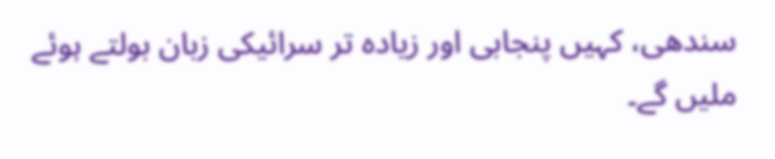سندھی، کہیں پنجابی اور زیادہ تر سرائیکی زبان بولتے ہوئے ملیں گے۔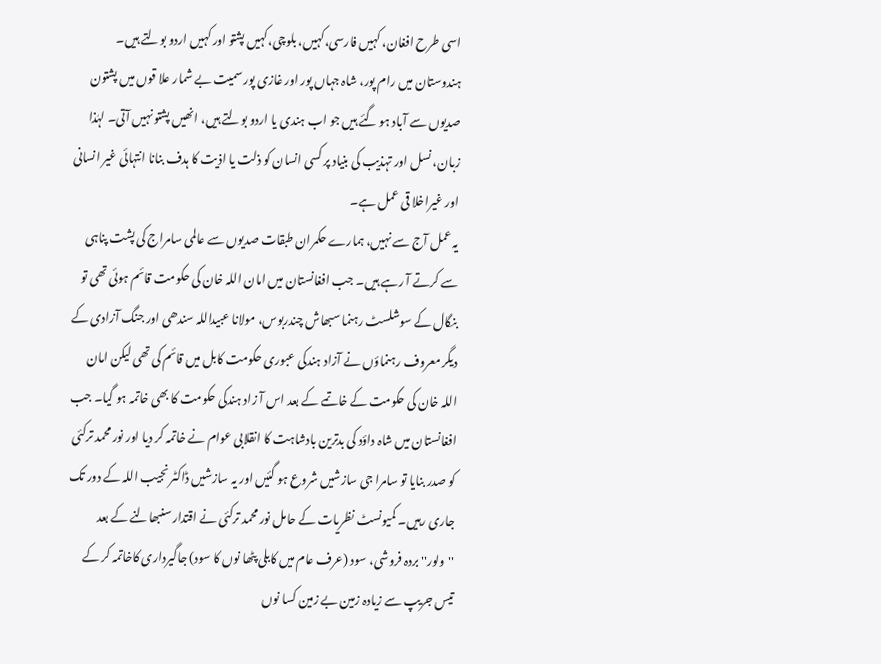اسی طرح افغان، کہیں فارسی،کہیں، بلوچی،کہیں پشتو اور کہیں اردو بولتے ہیں۔ ہندوستان میں رام پور، شاہ جہاں پور اور غازی پور سمیت بے شمار علا قوں میں پشتون صدیوں سے آباد ہو گئے ہیں جو اب ہندی یا اردو بولتے ہیں، انھیں پشتو نہیں آتی۔ لہٰذا زبان، نسل اور تہذیب کی بنیاد پر کسی انسان کو ذلت یا اذیت کا ہدف بنانا انتہائی غیر انسانی اور غیراخلا قی عمل ہے۔
یہ عمل آج سے نہیں، ہمارے حکمران طبقات صدیوں سے عالمی سامراج کی پشت پناہی سے کرتے آ رہے ہیں۔ جب افغانستان میں امان اللہ خان کی حکومت قائم ہوئی تھی تو بنگال کے سوشلسٹ رہنما سبھاش چندربوس، مولانا عبیداللہ سندھی اور جنگ آزادی کے دیگر معروف رہنماؤں نے آزاد ہندکی عبوری حکومت کابل میں قائم کی تھی لیکن امان اللہ خان کی حکومت کے خاتمے کے بعد اس آ زاد ہندکی حکومت کا بھی خاتمہ ہو گیا۔ جب افغانستان میں شاہ داؤد کی بدترین بادشاہت کا انقلابی عوام نے خاتمہ کر دیا اور نور محمد ترکئی کو صدر بنایا تو سامرا جی سازشیں شروع ہو گئیں اور یہ سازشیں ڈاکٹر نجیب اللہ کے دور تک جاری رہیں۔ کمیونسٹ نظریات کے حامل نور محمد ترکئی نے اقتدار سنبھالنے کے بعد ''ولور'' بردہ فروشی، سود (عرف عام میں کابلی پٹھا نوں کا سود) جاگیرداری کاخاتمہ کر کے تیس جریپ سے زیادہ زمین بے زمین کسا نوں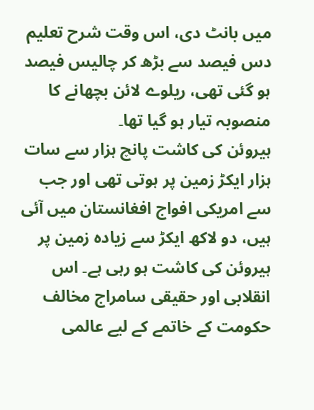میں بانٹ دی، اس وقت شرح تعلیم دس فیصد سے بڑھ کر چالیس فیصد ہو گئی تھی، ریلوے لائن بچھانے کا منصوبہ تیار ہو گیا تھا۔
ہیروئن کی کاشت پانچ ہزار سے سات ہزار ایکڑ زمین پر ہوتی تھی اور جب سے امریکی افواج افغانستان میں آئی ہیں، دو لاکھ ایکڑ سے زیادہ زمین پر ہیروئن کی کاشت ہو رہی ہے۔ اس انقلابی اور حقیقی سامراج مخالف حکومت کے خاتمے کے لیے عالمی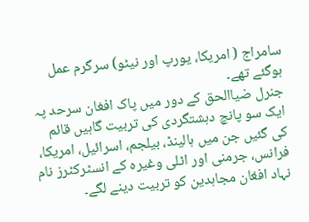سامراج ( امریکا، یورپ اور نیٹو) سرگرم عمل ہوگئے تھے۔
جنرل ضیاالحق کے دور میں پاک افغان سرحد پہ ایک سو پانچ دہشتگردی کی تربیت گاہیں قائم کی گئیں جن میں ہالینڈ، بیلجم، اسرائیل، امریکا، فرانس، جرمنی اور اٹلی وغیرہ کے انسٹرکٹرز نام نہاد افغان مجاہدین کو تربیت دینے لگے۔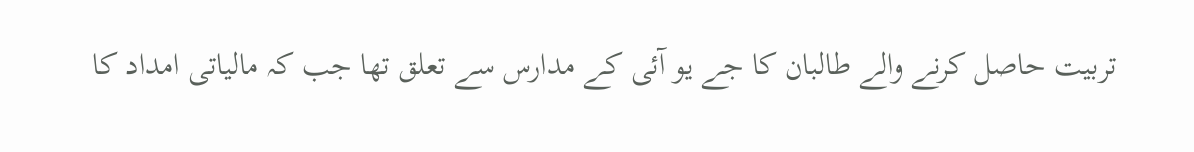تربیت حاصل کرنے والے طالبان کا جے یو آئی کے مدارس سے تعلق تھا جب کہ مالیاتی امداد کا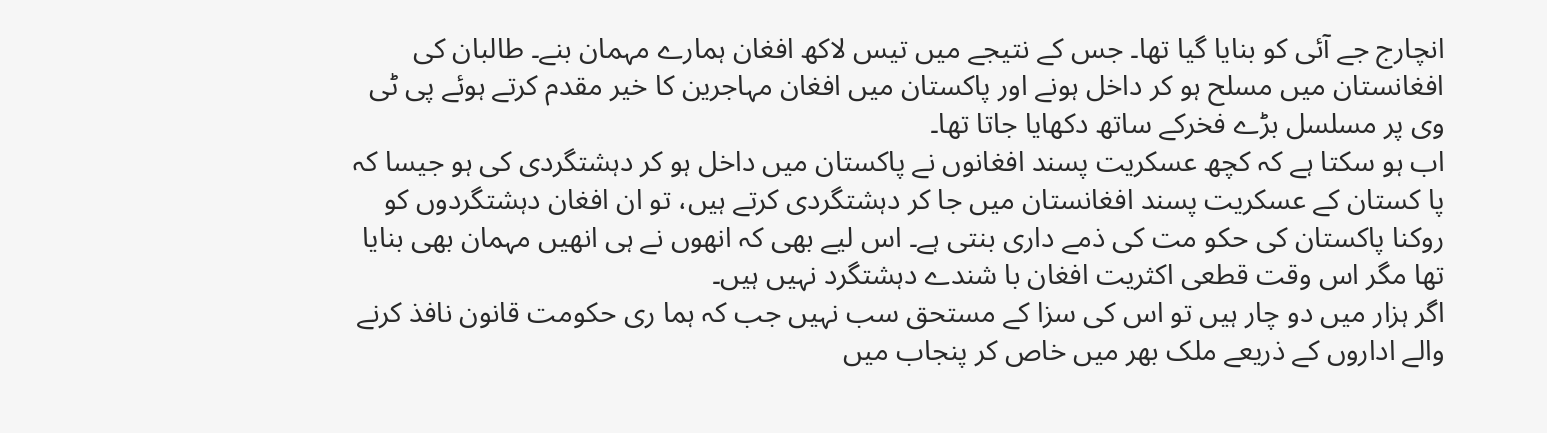انچارج جے آئی کو بنایا گیا تھا۔ جس کے نتیجے میں تیس لاکھ افغان ہمارے مہمان بنے۔ طالبان کی افغانستان میں مسلح ہو کر داخل ہونے اور پاکستان میں افغان مہاجرین کا خیر مقدم کرتے ہوئے پی ٹی وی پر مسلسل بڑے فخرکے ساتھ دکھایا جاتا تھا۔
اب ہو سکتا ہے کہ کچھ عسکریت پسند افغانوں نے پاکستان میں داخل ہو کر دہشتگردی کی ہو جیسا کہ پا کستان کے عسکریت پسند افغانستان میں جا کر دہشتگردی کرتے ہیں، تو ان افغان دہشتگردوں کو روکنا پاکستان کی حکو مت کی ذمے داری بنتی ہے۔ اس لیے بھی کہ انھوں نے ہی انھیں مہمان بھی بنایا تھا مگر اس وقت قطعی اکثریت افغان با شندے دہشتگرد نہیں ہیں۔
اگر ہزار میں دو چار ہیں تو اس کی سزا کے مستحق سب نہیں جب کہ ہما ری حکومت قانون نافذ کرنے والے اداروں کے ذریعے ملک بھر میں خاص کر پنجاب میں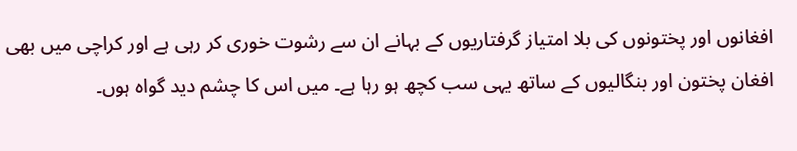افغانوں اور پختونوں کی بلا امتیاز گرفتاریوں کے بہانے ان سے رشوت خوری کر رہی ہے اور کراچی میں بھی افغان پختون اور بنگالیوں کے ساتھ یہی سب کچھ ہو رہا ہے۔ میں اس کا چشم دید گواہ ہوں۔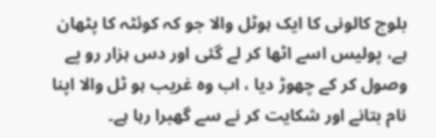بلوچ کالونی کا ایک ہوٹل والا جو کہ کوئٹہ کا پٹھان ہے، پولیس اسے اٹھا کر لے گئی اور دس ہزار رو پے وصول کر کے چھوڑ دیا ، اب وہ غریب ہو ٹل والا اپنا نام بتانے اور شکایت کر نے سے گھبرا رہا ہے۔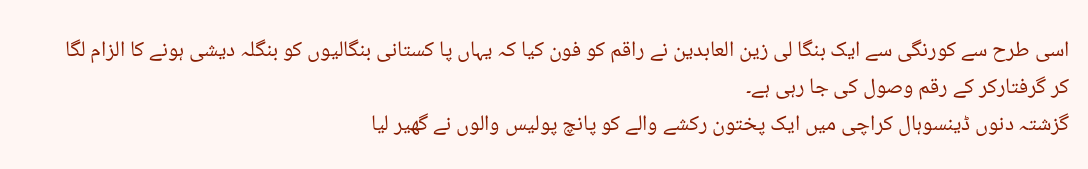اسی طرح سے کورنگی سے ایک بنگا لی زین العابدین نے راقم کو فون کیا کہ یہاں پا کستانی بنگالیوں کو بنگلہ دیشی ہونے کا الزام لگا کر گرفتارکر کے رقم وصول کی جا رہی ہے۔
گزشتہ دنوں ڈینسوہال کراچی میں ایک پختون رکشے والے کو پانچ پولیس والوں نے گھیر لیا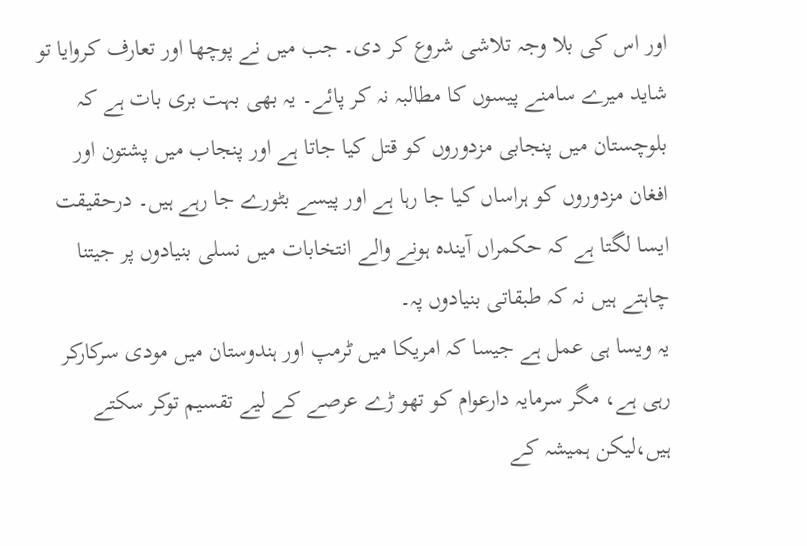اور اس کی بلا وجہ تلاشی شروع کر دی۔ جب میں نے پوچھا اور تعارف کروایا تو شاید میرے سامنے پیسوں کا مطالبہ نہ کر پائے۔ یہ بھی بہت بری بات ہے کہ بلوچستان میں پنجابی مزدوروں کو قتل کیا جاتا ہے اور پنجاب میں پشتون اور افغان مزدوروں کو ہراساں کیا جا رہا ہے اور پیسے بٹورے جا رہے ہیں۔ درحقیقت ایسا لگتا ہے کہ حکمراں آیندہ ہونے والے انتخابات میں نسلی بنیادوں پر جیتنا چاہتے ہیں نہ کہ طبقاتی بنیادوں پہ۔
یہ ویسا ہی عمل ہے جیسا کہ امریکا میں ٹرمپ اور ہندوستان میں مودی سرکارکر رہی ہے، مگر سرمایہ دارعوام کو تھو ڑے عرصے کے لیے تقسیم توکر سکتے ہیں،لیکن ہمیشہ کے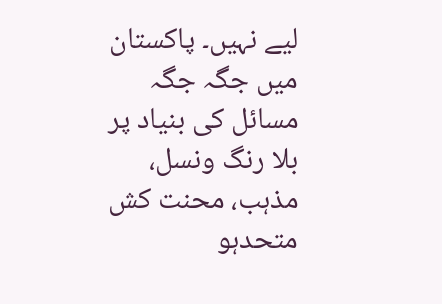لیے نہیں۔ پاکستان میں جگہ جگہ مسائل کی بنیاد پر بلا رنگ ونسل، مذہب، محنت کش متحدہو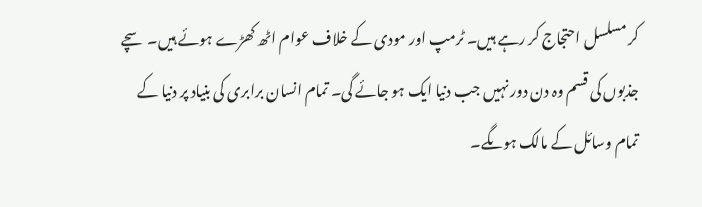کر مسلسل احتجاج کر رہے ہیں۔ ٹرمپ اور مودی کے خلاف عوام اٹھ کھڑے ہوئے ہیں۔ سچے جذبوں کی قسم وہ دن دور نہیں جب دنیا ایک ہو جائے گی۔ تمام انسان برابری کی بنیاد پر دنیا کے تمام وسائل کے مالک ہوںگے۔